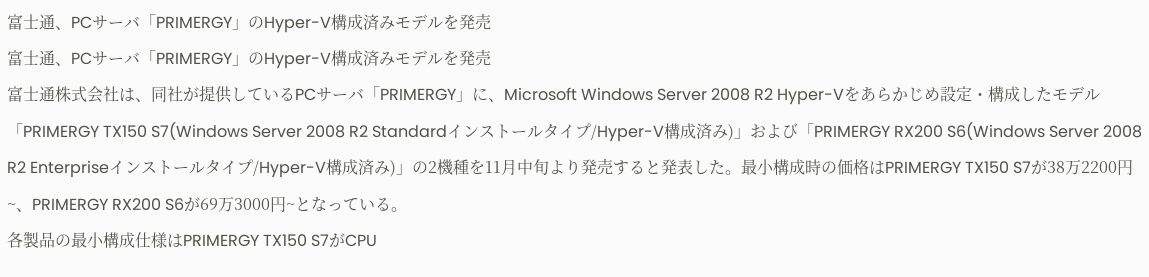富士通、PCサーバ「PRIMERGY」のHyper-V構成済みモデルを発売
富士通、PCサーバ「PRIMERGY」のHyper-V構成済みモデルを発売
富士通株式会社は、同社が提供しているPCサーバ「PRIMERGY」に、Microsoft Windows Server 2008 R2 Hyper-Vをあらかじめ設定・構成したモデル「PRIMERGY TX150 S7(Windows Server 2008 R2 Standardインストールタイプ/Hyper-V構成済み)」および「PRIMERGY RX200 S6(Windows Server 2008 R2 Enterpriseインストールタイプ/Hyper-V構成済み)」の2機種を11月中旬より発売すると発表した。最小構成時の価格はPRIMERGY TX150 S7が38万2200円~、PRIMERGY RX200 S6が69万3000円~となっている。
各製品の最小構成仕様はPRIMERGY TX150 S7がCPU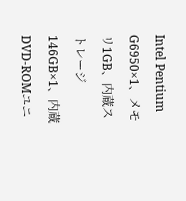Intel Pentium G6950×1、メモリ1GB、内蔵ストレージ146GB×1、内蔵DVD-ROMユニ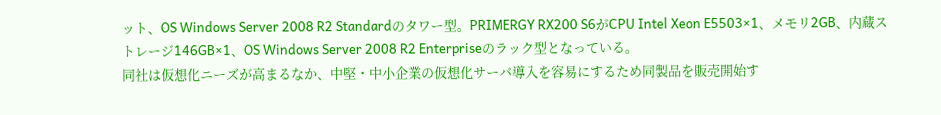ット、OS Windows Server 2008 R2 Standardのタワー型。PRIMERGY RX200 S6がCPU Intel Xeon E5503×1、メモリ2GB、内蔵ストレージ146GB×1、OS Windows Server 2008 R2 Enterpriseのラック型となっている。
同社は仮想化ニーズが高まるなか、中堅・中小企業の仮想化サーバ導入を容易にするため同製品を販売開始す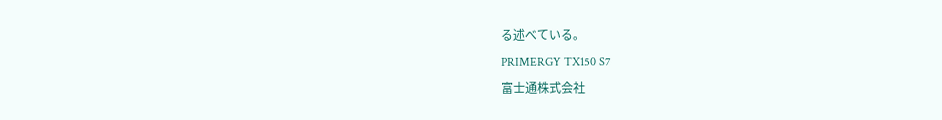る述べている。
PRIMERGY TX150 S7
富士通株式会社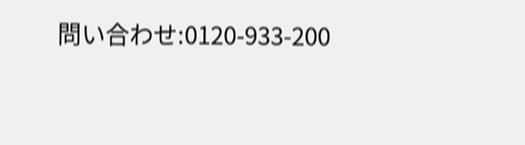問い合わせ:0120-933-200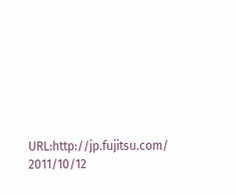URL:http://jp.fujitsu.com/
2011/10/12